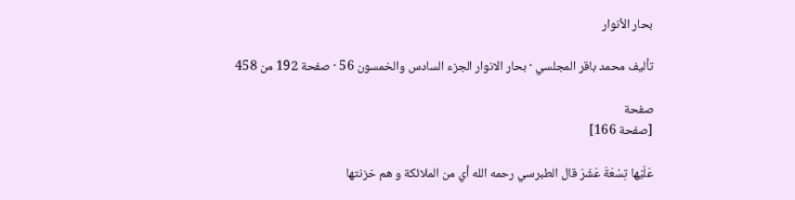بحار الأنوار

تأليف محمد باقر المجلسي · بحار الانوار الجزء السادس والخمسون 56 · صفحة 192 من 458

صفحة
[صفحة 166]

عَلَيْها تِسْعَةَ عَشَرَ قال الطبرسي رحمه الله أي من الملائكة و هم خزنتها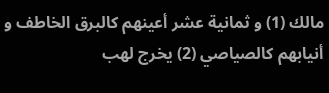مالك (1) و ثمانية عشر أعينهم كالبرق الخاطف و أنيابهم كالصياصي (2) يخرج لهب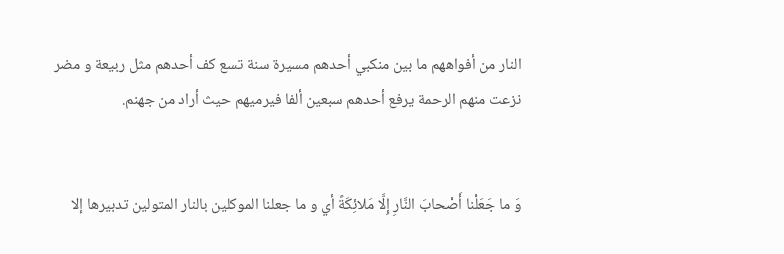النار من أفواههم ما بين منكبي أحدهم مسيرة سنة تسع كف أحدهم مثل ربيعة و مضر نزعت منهم الرحمة يرفع أحدهم سبعين ألفا فيرميهم حيث أراد من جهنم.


وَ ما جَعَلْنا أَصْحابَ النَّارِ إِلَّا مَلائِكَةً أي و ما جعلنا الموكلين بالنار المتولين تدبيرها إلا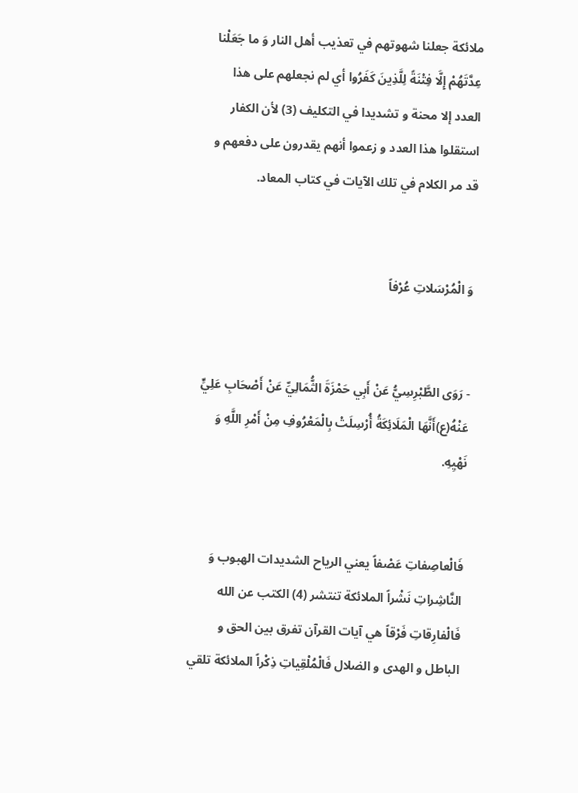ملائكة جعلنا شهوتهم في تعذيب أهل النار وَ ما جَعَلْنا عِدَّتَهُمْ إِلَّا فِتْنَةً لِلَّذِينَ كَفَرُوا أي لم نجعلهم على هذا العدد إلا محنة و تشديدا في التكليف (3) لأن الكفار استقلوا هذا العدد و زعموا أنهم يقدرون على دفعهم و قد مر الكلام في تلك الآيات في كتاب المعاد.


وَ الْمُرْسَلاتِ عُرْفاً


- رَوَى الطَّبْرِسِيُّ عَنْ أَبِي حَمْزَةَ الثُّمَالِيِّ عَنْ أَصْحَابِ عَلِيٍّ عَنْهُ(ع)أَنَّهَا الْمَلَائِكَةُ أُرْسِلَتْ بِالْمَعْرُوفِ مِنْ أَمْرِ اللَّهِ وَ نَهْيِهِ.


فَالْعاصِفاتِ عَصْفاً يعني الرياح الشديدات الهبوب وَ النَّاشِراتِ نَشْراً الملائكة تنتشر (4) الكتب عن الله فَالْفارِقاتِ فَرْقاً هي آيات القرآن تفرق بين الحق و الباطل و الهدى و الضلال فَالْمُلْقِياتِ ذِكْراً الملائكة تلقي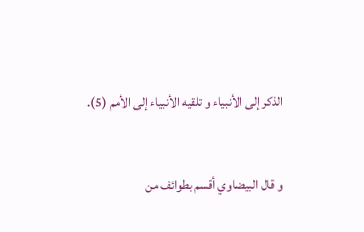الذكر إلى الأنبياء و تلقيه الأنبياء إلى الأمم (5).


و قال البيضاوي أقسم بطوائف من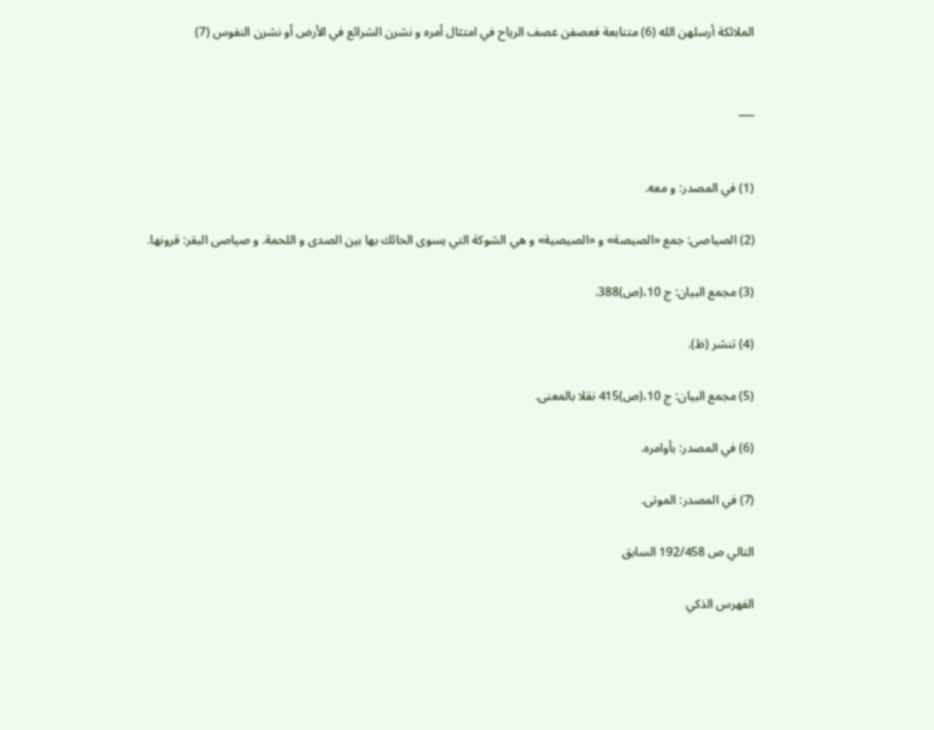الملائكة أرسلهن الله (6) متتابعة فعصفن عصف الرياح في امتثال أمره و نشرن الشرائع في الأرض أو نشرن النفوس (7)


___


(1) في المصدر: و معه.

(2) الصياصى: جمع «الصيصة» و «الصيصية» و هي الشوكة التي يسوى الحائك بها بين الصدى و اللحمة. و صياصى البقر: قرونها.

(3) مجمع البيان: ج 10،(ص)388.

(4) تنشر (ظ).

(5) مجمع البيان: ج 10،(ص)415 نقلا بالمعنى.

(6) في المصدر: بأوامره.

(7) في المصدر: الموتى.

التالي ص 192/458 السابق

الفهرس الذكي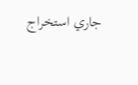جاري استخراج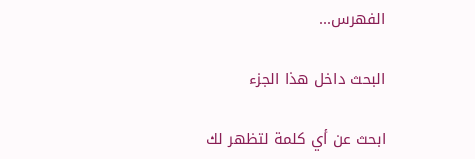الفهرس...

البحث داخل هذا الجزء

ابحث عن أي كلمة لتظهر لك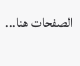الصفحات هنا...